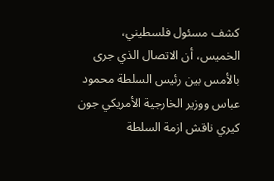كشف مسئول فلسطيني، الخميس، أن الاتصال الذي جرى بالأمس بين رئيس السلطة محمود عباس ووزير الخارجية الأمريكي جون كيري ناقش ازمة السلطة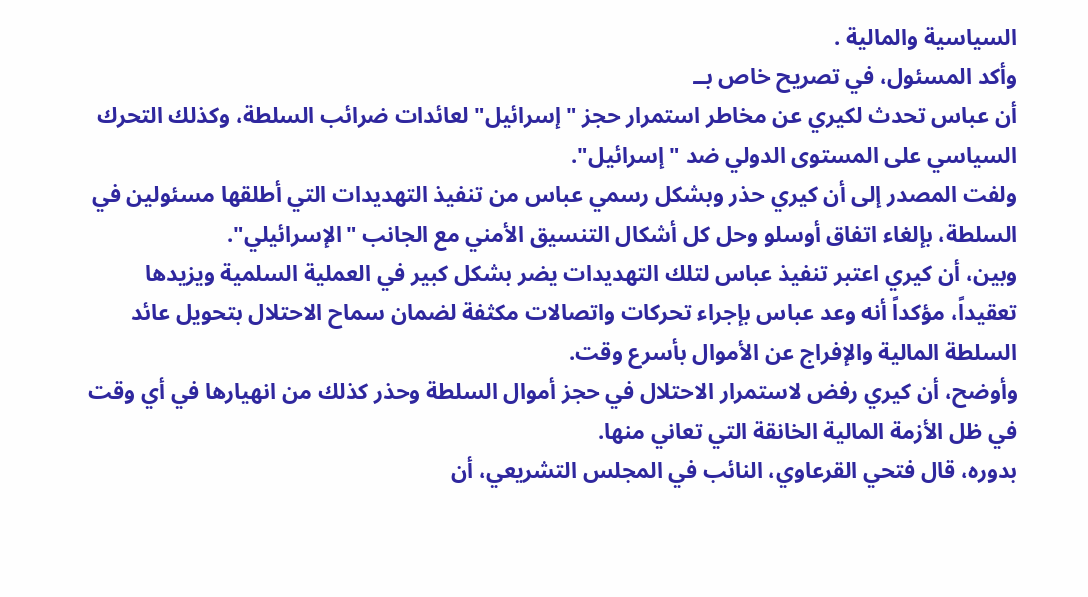السياسية والمالية .
وأكد المسئول، في تصريح خاص بــ
أن عباس تحدث لكيري عن مخاطر استمرار حجز "إسرائيل" لعائدات ضرائب السلطة، وكذلك التحرك السياسي على المستوى الدولي ضد "إسرائيل".
ولفت المصدر إلى أن كيري حذر وبشكل رسمي عباس من تنفيذ التهديدات التي أطلقها مسئولين في السلطة، بإلغاء اتفاق أوسلو وحل كل أشكال التنسيق الأمني مع الجانب "الإسرائيلي".
وبين، أن كيري اعتبر تنفيذ عباس لتلك التهديدات يضر بشكل كبير في العملية السلمية ويزيدها تعقيداً، مؤكداً أنه وعد عباس بإجراء تحركات واتصالات مكثفة لضمان سماح الاحتلال بتحويل عائد السلطة المالية والإفراج عن الأموال بأسرع وقت.
وأوضح، أن كيري رفض لاستمرار الاحتلال في حجز أموال السلطة وحذر كذلك من انهيارها في أي وقت في ظل الأزمة المالية الخانقة التي تعاني منها.
بدوره، قال فتحي القرعاوي، النائب في المجلس التشريعي، أن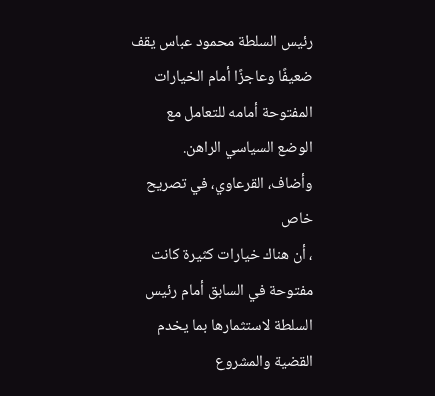رئيس السلطة محمود عباس يقف ضعيفًا وعاجزًا أمام الخيارات المفتوحة أمامه للتعامل مع الوضع السياسي الراهن.
وأضاف، القرعاوي، في تصريح خاص
، أن هناك خيارات كثيرة كانت مفتوحة في السابق أمام رئيس السلطة لاستثمارها بما يخدم القضية والمشروع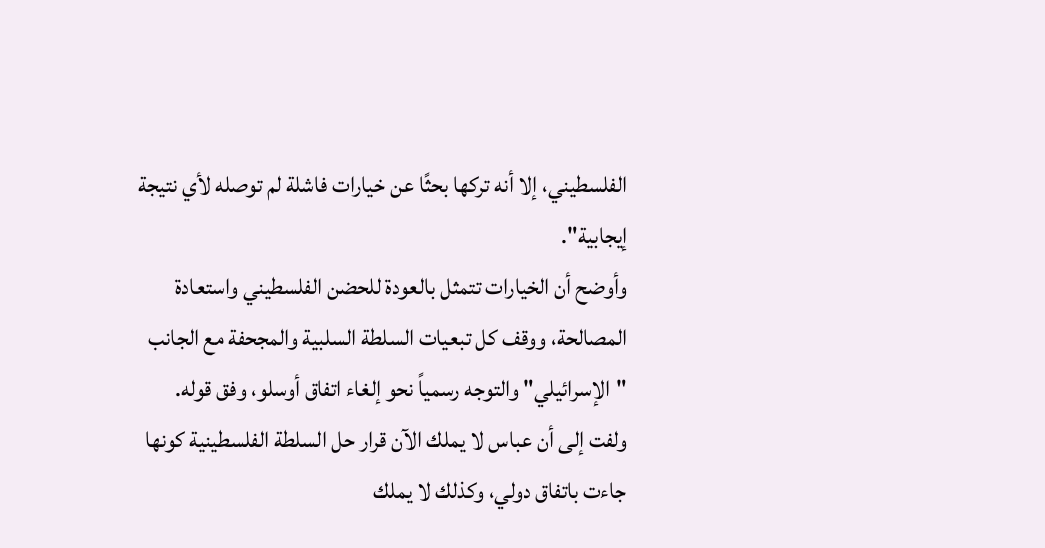الفلسطيني، إلا أنه تركها بحثًا عن خيارات فاشلة لم توصله لأي نتيجة إيجابية".
وأوضح أن الخيارات تتمثل بالعودة للحضن الفلسطيني واستعادة المصالحة، ووقف كل تبعيات السلطة السلبية والمجحفة مع الجانب "الإسرائيلي" والتوجه رسمياً نحو إلغاء اتفاق أوسلو، وفق قوله.
ولفت إلى أن عباس لا يملك الآن قرار حل السلطة الفلسطينية كونها جاءت باتفاق دولي، وكذلك لا يملك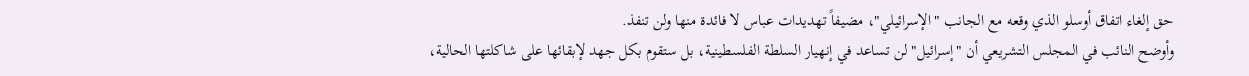حق إلغاء اتفاق أوسلو الذي وقعه مع الجانب "الإسرائيلي"، مضيفاً تهديدات عباس لا فائدة منها ولن تنفذ.
وأوضح النائب في المجلس التشريعي أن "إسرائيل" لن تساعد في إنهيار السلطة الفلسطينية، بل ستقوم بكل جهد لإبقائها على شاكلتها الحالية،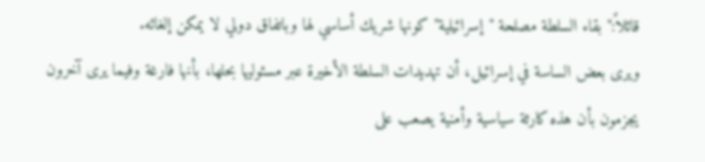قائلاً:" بقاء السلطة مصلحة "إسرائيلية" كونها شريك أساسي لها وباتفاق دولي لا يمكن إلغائه.
ويرى بعض الساسة في إسرائيل، أن تهديدات السلطة الأخيرة عبر مسئوليها بحلها، بأنها فارغة وفيما يرى آخرون يجزمون بأن هذه كارثة سياسية وأمنية يصعب على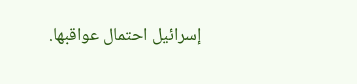إسرائيل احتمال عواقبها.